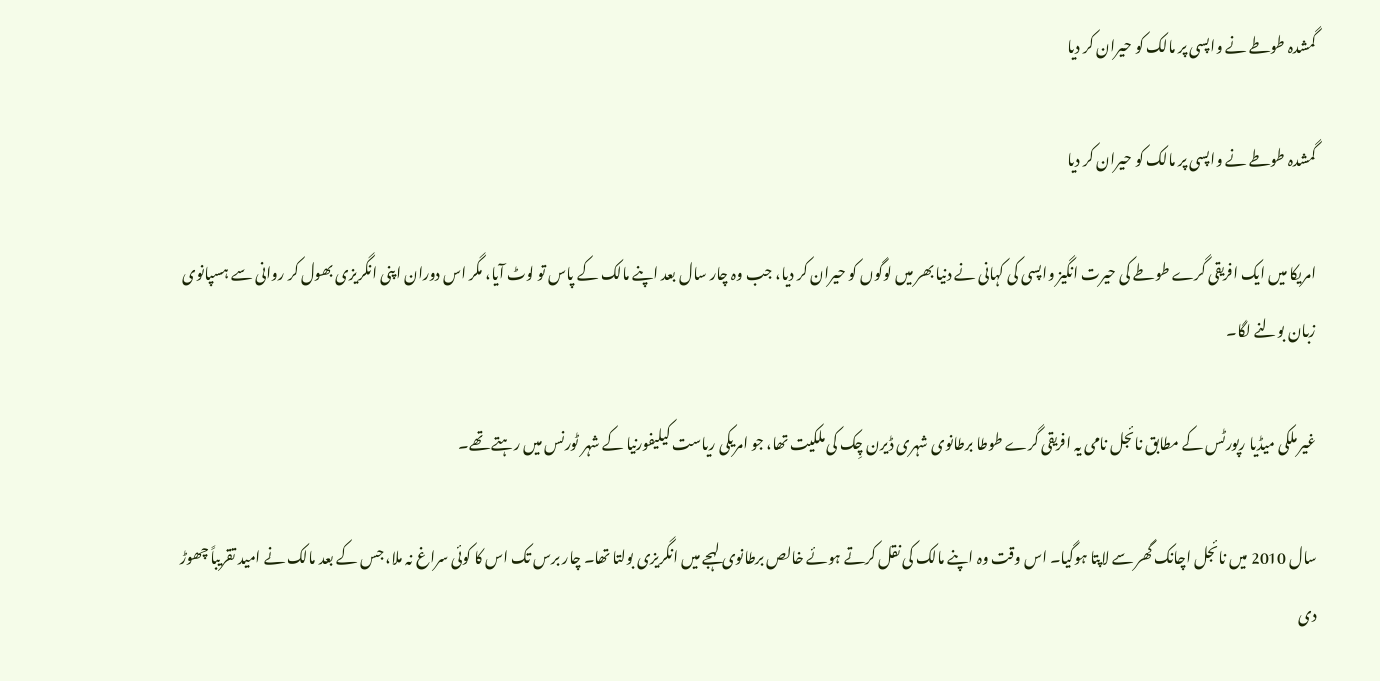گمشدہ طوطے نے واپسی پر مالک کو حیران کر دیا

گمشدہ طوطے نے واپسی پر مالک کو حیران کر دیا

امریکا میں ایک افریقی گرے طوطے کی حیرت انگیز واپسی کی کہانی نے دنیا بھر میں لوگوں کو حیران کر دیا، جب وہ چار سال بعد اپنے مالک کے پاس تو لوٹ آیا، مگر اس دوران اپنی انگریزی بھول کر روانی سے ہسپانوی زبان بولنے لگا۔

غیر ملکی میڈیا رپورٹس کے مطابق نائجل نامی یہ افریقی گرے طوطا برطانوی شہری ڈیرن چِک کی ملکیت تھا، جو امریکی ریاست کیلیفورنیا کے شہر ٹورنس میں رہتے تھے۔

سال 2010 میں نائجل اچانک گھر سے لاپتا ہوگیا۔ اس وقت وہ اپنے مالک کی نقل کرتے ہوئے خالص برطانوی لہجے میں انگریزی بولتا تھا۔ چار برس تک اس کا کوئی سراغ نہ ملا، جس کے بعد مالک نے امید تقریباً چھوڑ دی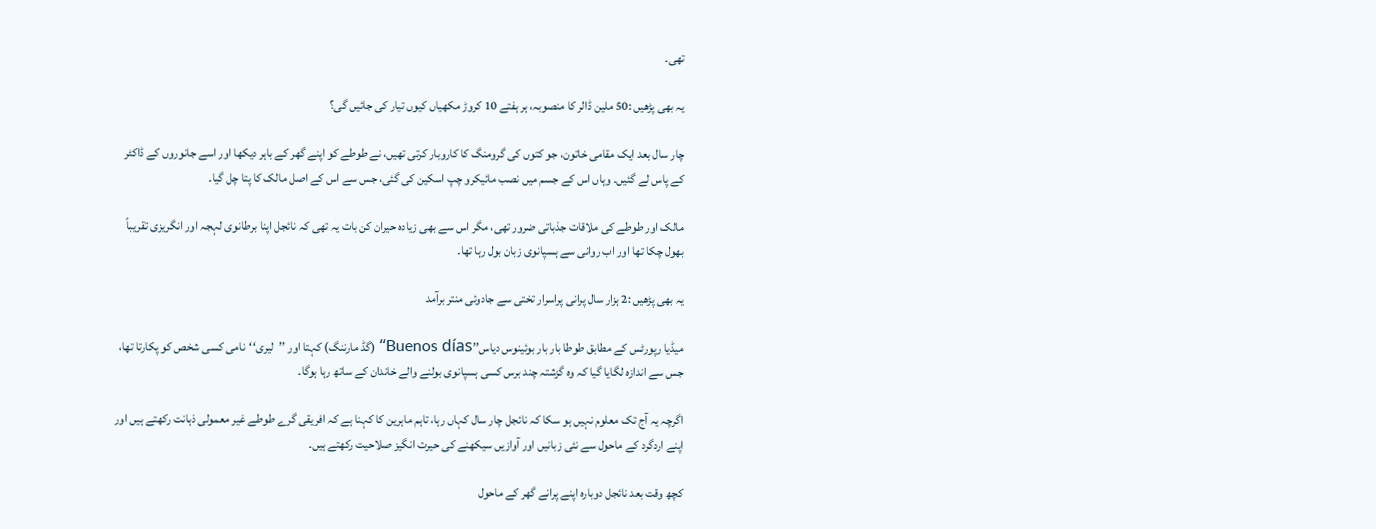تھی۔

یہ بھی پڑھیں :50 ملین ڈالر کا منصوبہ، ہر ہفتے 10 کروڑ مکھیاں کیوں تیار کی جائیں گی؟

چار سال بعد ایک مقامی خاتون، جو کتوں کی گرومنگ کا کاروبار کرتی تھیں، نے طوطے کو اپنے گھر کے باہر دیکھا اور اسے جانوروں کے ڈاکٹر کے پاس لے گئیں۔ وہاں اس کے جسم میں نصب مائیکرو چپ اسکین کی گئی، جس سے اس کے اصل مالک کا پتا چل گیا۔

مالک اور طوطے کی ملاقات جذباتی ضرور تھی، مگر اس سے بھی زیادہ حیران کن بات یہ تھی کہ نائجل اپنا برطانوی لہجہ اور انگریزی تقریباً بھول چکا تھا اور اب روانی سے ہسپانوی زبان بول رہا تھا۔

یہ بھی پڑھیں :2 ہزار سال پرانی پراسرار تختی سے جادوئی منتر برآمد

میڈیا رپورٹس کے مطابق طوطا بار بار بوئینوس دیاس’’Buenos días‘‘ (گڈ مارننگ) کہتا اور ’’لیری‘‘نامی کسی شخص کو پکارتا تھا، جس سے اندازہ لگایا گیا کہ وہ گزشتہ چند برس کسی ہسپانوی بولنے والے خاندان کے ساتھ رہا ہوگا۔

اگرچہ یہ آج تک معلوم نہیں ہو سکا کہ نائجل چار سال کہاں رہا، تاہم ماہرین کا کہنا ہے کہ افریقی گرے طوطے غیر معمولی ذہانت رکھتے ہیں اور اپنے اردگرد کے ماحول سے نئی زبانیں اور آوازیں سیکھنے کی حیرت انگیز صلاحیت رکھتے ہیں۔

کچھ وقت بعد نائجل دوبارہ اپنے پرانے گھر کے ماحول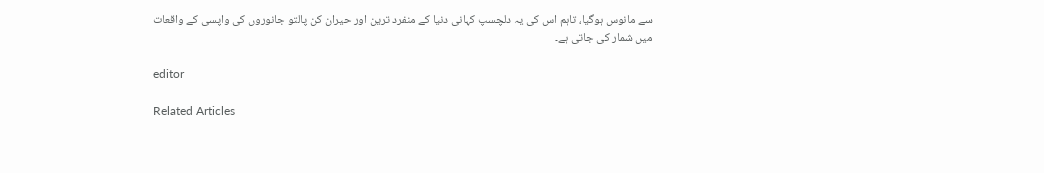سے مانوس ہوگیا، تاہم اس کی یہ دلچسپ کہانی دنیا کے منفرد ترین اور حیران کن پالتو جانوروں کی واپسی کے واقعات میں شمار کی جاتی ہے۔

editor

Related Articles